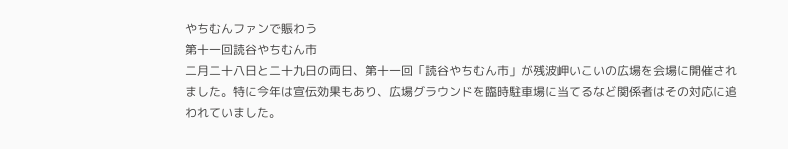やちむんファンで賑わう
第十一回読谷やちむん市
二月二十八日と二十九日の両日、第十一回「読谷やちむん市」が残波岬いこいの広場を会場に開催されました。特に今年は宣伝効果もあり、広場グラウンドを臨時駐車場に当てるなど関係者はその対応に追われていました。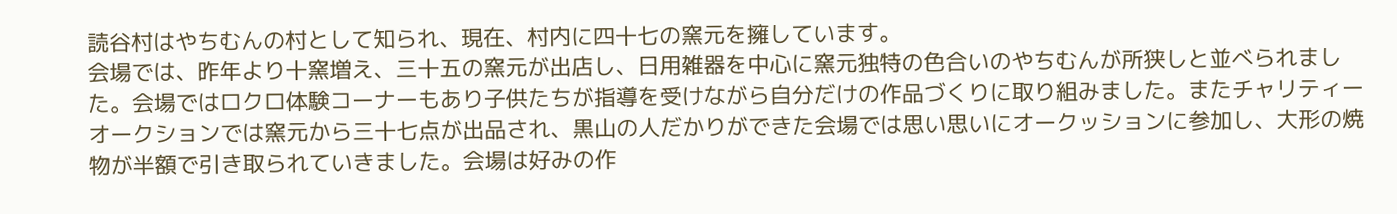読谷村はやちむんの村として知られ、現在、村内に四十七の窯元を擁しています。
会場では、昨年より十窯増え、三十五の窯元が出店し、日用雑器を中心に窯元独特の色合いのやちむんが所狭しと並べられました。会場ではロクロ体験コーナーもあり子供たちが指導を受けながら自分だけの作品づくりに取り組みました。またチャリティーオークションでは窯元から三十七点が出品され、黒山の人だかりができた会場では思い思いにオークッションに参加し、大形の焼物が半額で引き取られていきました。会場は好みの作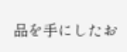品を手にしたお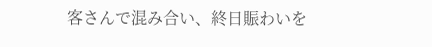客さんで混み合い、終日賑わいを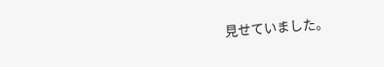見せていました。